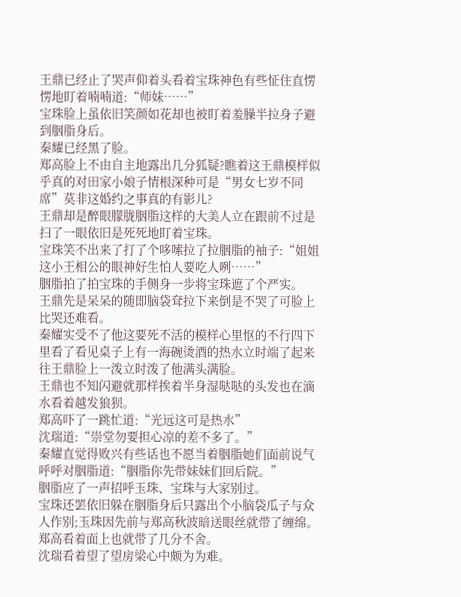王鼎已经止了哭声仰着头看着宝珠神色有些怔住直愣愣地盯着喃喃道:“师妹……”
宝珠脸上虽依旧笑颜如花却也被盯着羞臊半拉身子避到胭脂身后。
秦耀已经黑了脸。
郑高脸上不由自主地露出几分狐疑?瞧着这王鼎模样似乎真的对田家小娘子情根深种可是“男女七岁不同席”莫非这婚约之事真的有影儿?
王鼎却是醉眼朦胧胭脂这样的大美人立在跟前不过是扫了一眼依旧是死死地盯着宝珠。
宝珠笑不出来了打了个哆嗦拉了拉胭脂的袖子:“姐姐这小王相公的眼神好生怕人要吃人咧……”
胭脂拍了拍宝珠的手侧身一步将宝珠遮了个严实。
王鼎先是呆呆的随即脑袋耷拉下来倒是不哭了可脸上比哭还难看。
秦耀实受不了他这要死不活的模样心里怄的不行四下里看了看见桌子上有一海碗烫酒的热水立时端了起来往王鼎脸上一泼立时泼了他满头满脸。
王鼎也不知闪避就那样挨着半身湿哒哒的头发也在滴水看着越发狼狈。
郑高吓了一跳忙道:“光远这可是热水”
沈瑞道:“崇堂勿要担心凉的差不多了。”
秦耀直觉得败兴有些话也不愿当着胭脂她们面前说气呼呼对胭脂道:“胭脂你先带妹妹们回后院。”
胭脂应了一声招呼玉珠、宝珠与大家别过。
宝珠还罢依旧躲在胭脂身后只露出个小脑袋瓜子与众人作别;玉珠因先前与郑高秋波暗送眼丝就带了缠绵。
郑高看着面上也就带了几分不舍。
沈瑞看着望了望房梁心中颇为为难。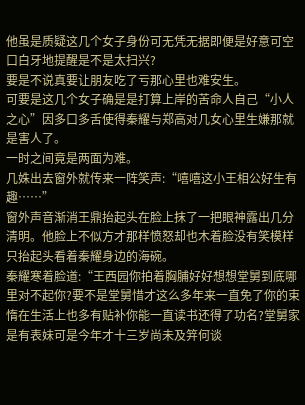他虽是质疑这几个女子身份可无凭无据即便是好意可空口白牙地提醒是不是太扫兴?
要是不说真要让朋友吃了亏那心里也难安生。
可要是这几个女子确是是打算上岸的苦命人自己“小人之心”因多口多舌使得秦耀与郑高对几女心里生嫌那就是害人了。
一时之间竟是两面为难。
几姝出去窗外就传来一阵笑声:“嘻嘻这小王相公好生有趣……”
窗外声音渐消王鼎抬起头在脸上抹了一把眼神露出几分清明。他脸上不似方才那样愤怒却也木着脸没有笑模样只抬起头看着秦耀身边的海碗。
秦耀寒着脸道:“王西园你拍着胸脯好好想想堂舅到底哪里对不起你?要不是堂舅惜才这么多年来一直免了你的束惰在生活上也多有贴补你能一直读书还得了功名?堂舅家是有表妹可是今年才十三岁尚未及笄何谈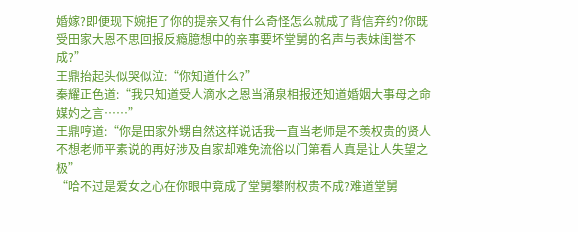婚嫁?即便现下婉拒了你的提亲又有什么奇怪怎么就成了背信弃约?你既受田家大恩不思回报反瘾臆想中的亲事要坏堂舅的名声与表妹闺誉不成?”
王鼎抬起头似哭似泣:“你知道什么?”
秦耀正色道:“我只知道受人滴水之恩当涌泉相报还知道婚姻大事母之命媒妁之言……”
王鼎哼道:“你是田家外甥自然这样说话我一直当老师是不羡权贵的贤人不想老师平素说的再好涉及自家却难免流俗以门第看人真是让人失望之极”
“哈不过是爱女之心在你眼中竟成了堂舅攀附权贵不成?难道堂舅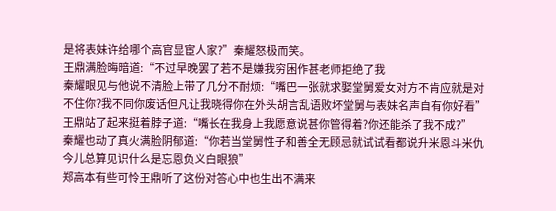是将表妹许给哪个高官显宦人家?”秦耀怒极而笑。
王鼎满脸晦暗道:“不过早晚罢了若不是嫌我穷困作甚老师拒绝了我
秦耀眼见与他说不清脸上带了几分不耐烦:“嘴巴一张就求娶堂舅爱女对方不肯应就是对不住你?我不同你废话但凡让我晓得你在外头胡言乱语败坏堂舅与表妹名声自有你好看”
王鼎站了起来挺着脖子道:“嘴长在我身上我愿意说甚你管得着?你还能杀了我不成?”
秦耀也动了真火满脸阴郁道:“你若当堂舅性子和善全无顾忌就试试看都说升米恩斗米仇今儿总算见识什么是忘恩负义白眼狼”
郑高本有些可怜王鼎听了这份对答心中也生出不满来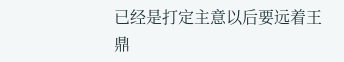已经是打定主意以后要远着王鼎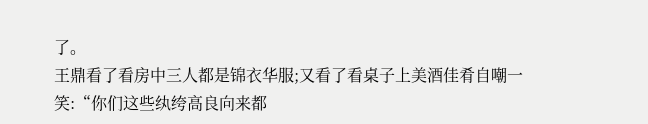了。
王鼎看了看房中三人都是锦衣华服;又看了看桌子上美酒佳肴自嘲一笑:“你们这些纨绔高良向来都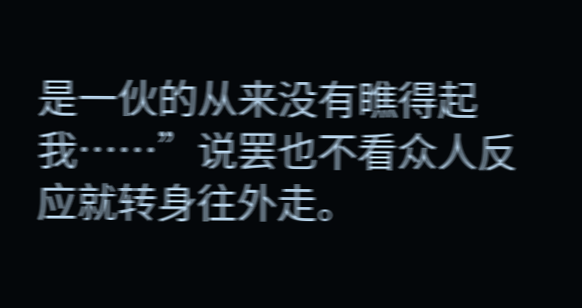是一伙的从来没有瞧得起我……”说罢也不看众人反应就转身往外走。